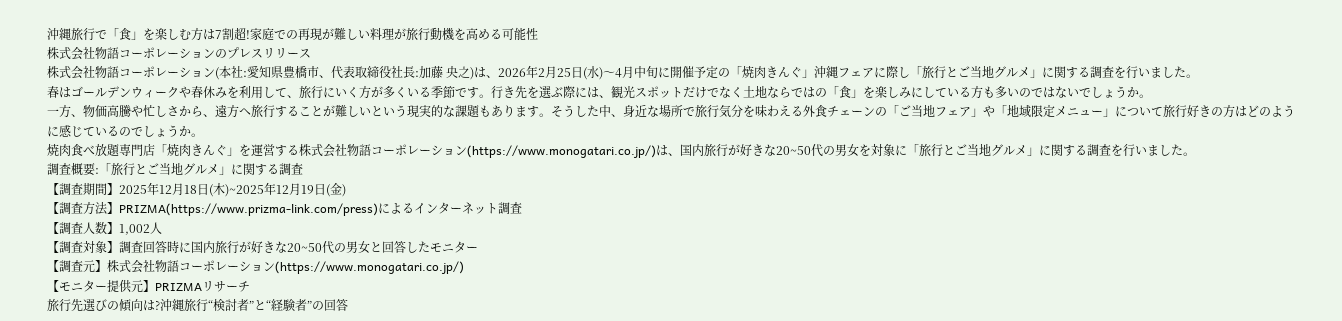沖縄旅行で「食」を楽しむ方は7割超!家庭での再現が難しい料理が旅行動機を高める可能性
株式会社物語コーポレーションのプレスリリース
株式会社物語コーポレーション(本社:愛知県豊橋市、代表取締役社長:加藤 央之)は、2026年2月25日(水)〜4月中旬に開催予定の「焼肉きんぐ」沖縄フェアに際し「旅行とご当地グルメ」に関する調査を行いました。
春はゴールデンウィークや春休みを利用して、旅行にいく方が多くいる季節です。行き先を選ぶ際には、観光スポットだけでなく土地ならではの「食」を楽しみにしている方も多いのではないでしょうか。
一方、物価高騰や忙しさから、遠方へ旅行することが難しいという現実的な課題もあります。そうした中、身近な場所で旅行気分を味わえる外食チェーンの「ご当地フェア」や「地域限定メニュー」について旅行好きの方はどのように感じているのでしょうか。
焼肉食べ放題専門店「焼肉きんぐ」を運営する株式会社物語コーポレーション(https://www.monogatari.co.jp/)は、国内旅行が好きな20~50代の男女を対象に「旅行とご当地グルメ」に関する調査を行いました。
調査概要:「旅行とご当地グルメ」に関する調査
【調査期間】2025年12月18日(木)~2025年12月19日(金)
【調査方法】PRIZMA(https://www.prizma-link.com/press)によるインターネット調査
【調査人数】1,002人
【調査対象】調査回答時に国内旅行が好きな20~50代の男女と回答したモニター
【調査元】株式会社物語コーポレーション(https://www.monogatari.co.jp/)
【モニター提供元】PRIZMAリサーチ
旅行先選びの傾向は?沖縄旅行“検討者”と“経験者”の回答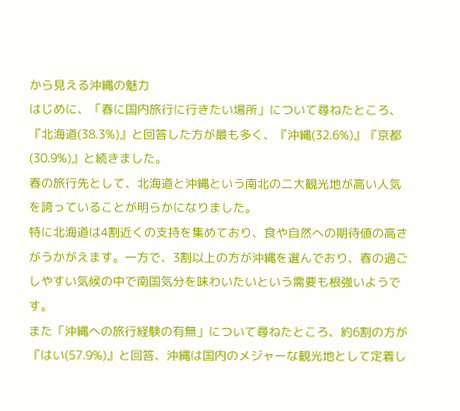から見える沖縄の魅力
はじめに、「春に国内旅行に行きたい場所」について尋ねたところ、『北海道(38.3%)』と回答した方が最も多く、『沖縄(32.6%)』『京都(30.9%)』と続きました。
春の旅行先として、北海道と沖縄という南北の二大観光地が高い人気を誇っていることが明らかになりました。
特に北海道は4割近くの支持を集めており、食や自然への期待値の高さがうかがえます。一方で、3割以上の方が沖縄を選んでおり、春の過ごしやすい気候の中で南国気分を味わいたいという需要も根強いようです。
また「沖縄への旅行経験の有無」について尋ねたところ、約6割の方が『はい(57.9%)』と回答、沖縄は国内のメジャーな観光地として定着し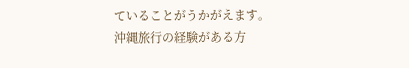ていることがうかがえます。
沖縄旅行の経験がある方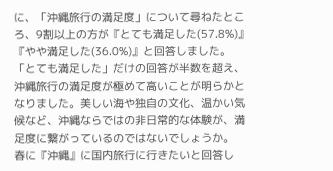に、「沖縄旅行の満足度」について尋ねたところ、9割以上の方が『とても満足した(57.8%)』『やや満足した(36.0%)』と回答しました。
「とても満足した」だけの回答が半数を超え、沖縄旅行の満足度が極めて高いことが明らかとなりました。美しい海や独自の文化、温かい気候など、沖縄ならではの非日常的な体験が、満足度に繋がっているのではないでしょうか。
春に『沖縄』に国内旅行に行きたいと回答し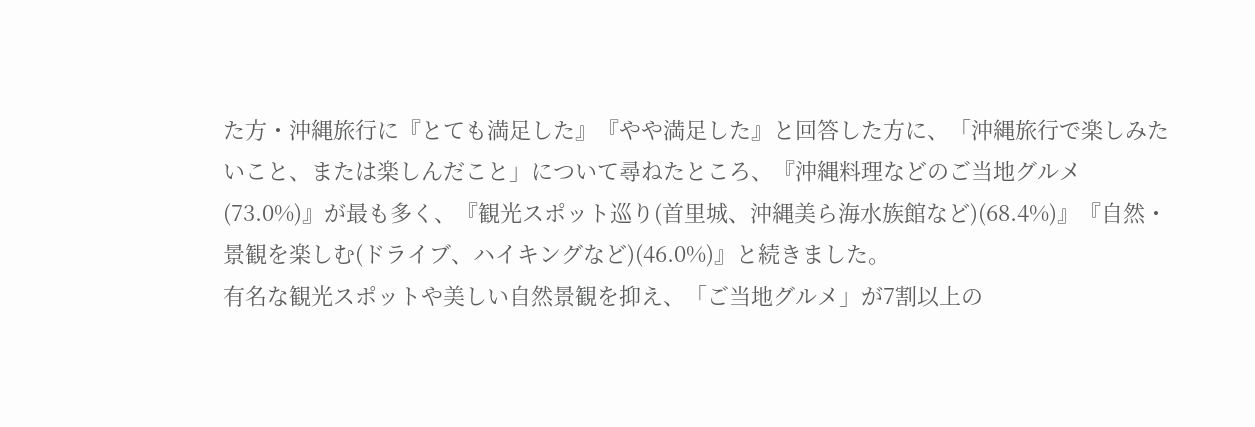た方・沖縄旅行に『とても満足した』『やや満足した』と回答した方に、「沖縄旅行で楽しみたいこと、または楽しんだこと」について尋ねたところ、『沖縄料理などのご当地グルメ(73.0%)』が最も多く、『観光スポット巡り(首里城、沖縄美ら海水族館など)(68.4%)』『自然・景観を楽しむ(ドライブ、ハイキングなど)(46.0%)』と続きました。
有名な観光スポットや美しい自然景観を抑え、「ご当地グルメ」が7割以上の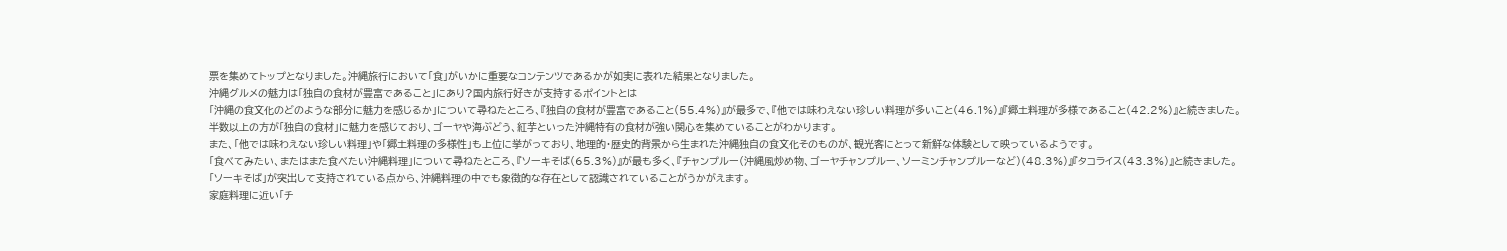票を集めてトップとなりました。沖縄旅行において「食」がいかに重要なコンテンツであるかが如実に表れた結果となりました。
沖縄グルメの魅力は「独自の食材が豊富であること」にあり?国内旅行好きが支持するポイントとは
「沖縄の食文化のどのような部分に魅力を感じるか」について尋ねたところ、『独自の食材が豊富であること(55.4%)』が最多で、『他では味わえない珍しい料理が多いこと(46.1%)』『郷土料理が多様であること(42.2%)』と続きました。
半数以上の方が「独自の食材」に魅力を感じており、ゴーヤや海ぶどう、紅芋といった沖縄特有の食材が強い関心を集めていることがわかります。
また、「他では味わえない珍しい料理」や「郷土料理の多様性」も上位に挙がっており、地理的・歴史的背景から生まれた沖縄独自の食文化そのものが、観光客にとって新鮮な体験として映っているようです。
「食べてみたい、またはまた食べたい沖縄料理」について尋ねたところ、『ソーキそば(65.3%)』が最も多く、『チャンプルー(沖縄風炒め物、ゴーヤチャンプルー、ソーミンチャンプルーなど)(48.3%)』『タコライス(43.3%)』と続きました。
「ソーキそば」が突出して支持されている点から、沖縄料理の中でも象徴的な存在として認識されていることがうかがえます。
家庭料理に近い「チ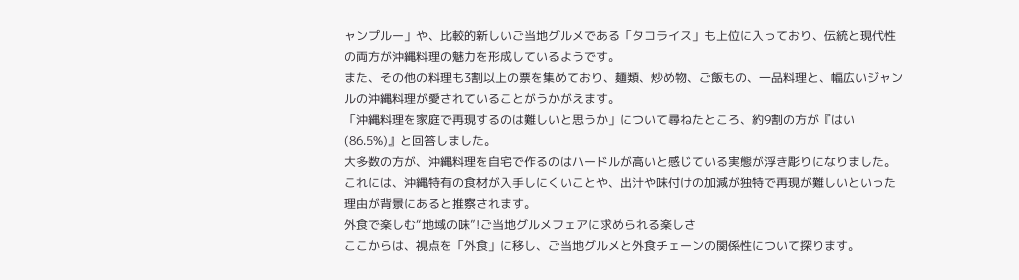ャンプルー」や、比較的新しいご当地グルメである「タコライス」も上位に入っており、伝統と現代性の両方が沖縄料理の魅力を形成しているようです。
また、その他の料理も3割以上の票を集めており、麺類、炒め物、ご飯もの、一品料理と、幅広いジャンルの沖縄料理が愛されていることがうかがえます。
「沖縄料理を家庭で再現するのは難しいと思うか」について尋ねたところ、約9割の方が『はい(86.5%)』と回答しました。
大多数の方が、沖縄料理を自宅で作るのはハードルが高いと感じている実態が浮き彫りになりました。これには、沖縄特有の食材が入手しにくいことや、出汁や味付けの加減が独特で再現が難しいといった理由が背景にあると推察されます。
外食で楽しむ“地域の味”!ご当地グルメフェアに求められる楽しさ
ここからは、視点を「外食」に移し、ご当地グルメと外食チェーンの関係性について探ります。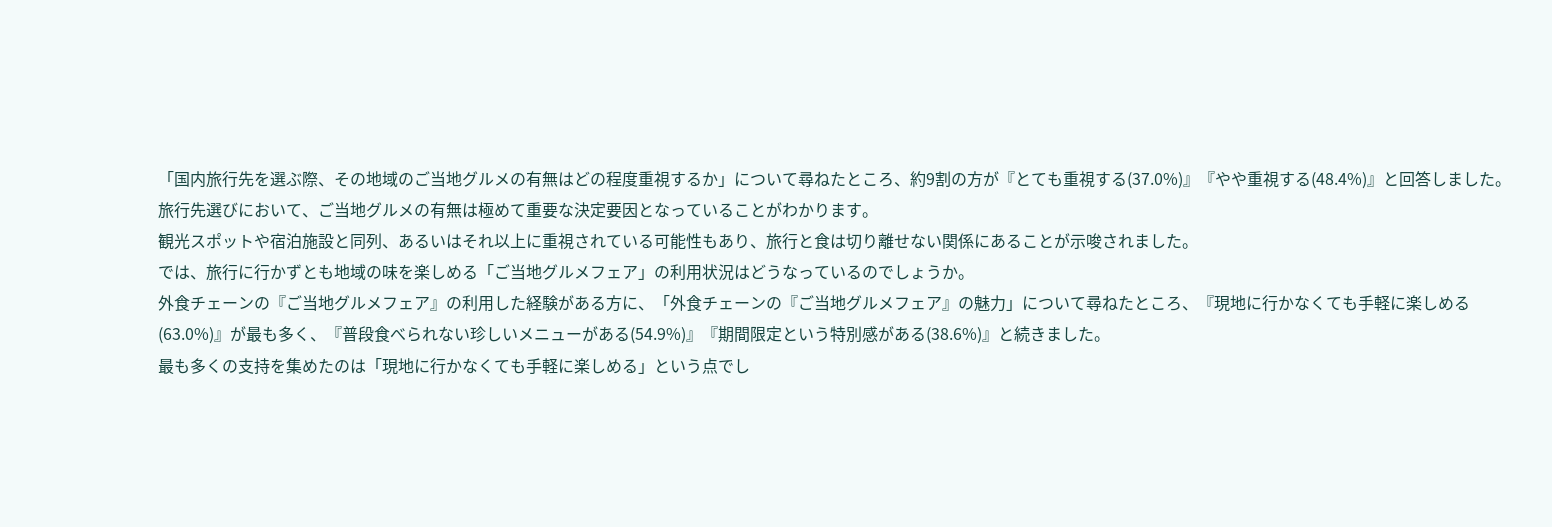「国内旅行先を選ぶ際、その地域のご当地グルメの有無はどの程度重視するか」について尋ねたところ、約9割の方が『とても重視する(37.0%)』『やや重視する(48.4%)』と回答しました。
旅行先選びにおいて、ご当地グルメの有無は極めて重要な決定要因となっていることがわかります。
観光スポットや宿泊施設と同列、あるいはそれ以上に重視されている可能性もあり、旅行と食は切り離せない関係にあることが示唆されました。
では、旅行に行かずとも地域の味を楽しめる「ご当地グルメフェア」の利用状況はどうなっているのでしょうか。
外食チェーンの『ご当地グルメフェア』の利用した経験がある方に、「外食チェーンの『ご当地グルメフェア』の魅力」について尋ねたところ、『現地に行かなくても手軽に楽しめる(63.0%)』が最も多く、『普段食べられない珍しいメニューがある(54.9%)』『期間限定という特別感がある(38.6%)』と続きました。
最も多くの支持を集めたのは「現地に行かなくても手軽に楽しめる」という点でし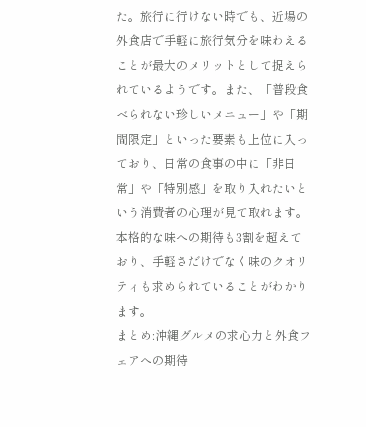た。旅行に行けない時でも、近場の外食店で手軽に旅行気分を味わえることが最大のメリットとして捉えられているようです。また、「普段食べられない珍しいメニュー」や「期間限定」といった要素も上位に入っており、日常の食事の中に「非日常」や「特別感」を取り入れたいという消費者の心理が見て取れます。本格的な味への期待も3割を超えており、手軽さだけでなく味のクオリティも求められていることがわかります。
まとめ:沖縄グルメの求心力と外食フェアへの期待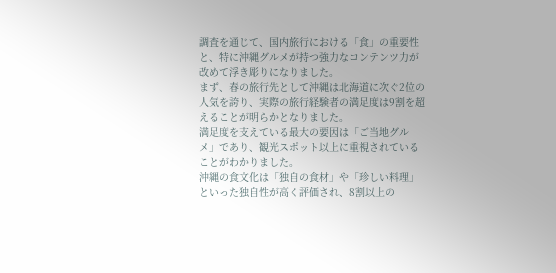調査を通じて、国内旅行における「食」の重要性と、特に沖縄グルメが持つ強力なコンテンツ力が改めて浮き彫りになりました。
まず、春の旅行先として沖縄は北海道に次ぐ2位の人気を誇り、実際の旅行経験者の満足度は9割を超えることが明らかとなりました。
満足度を支えている最大の要因は「ご当地グルメ」であり、観光スポット以上に重視されていることがわかりました。
沖縄の食文化は「独自の食材」や「珍しい料理」といった独自性が高く評価され、8割以上の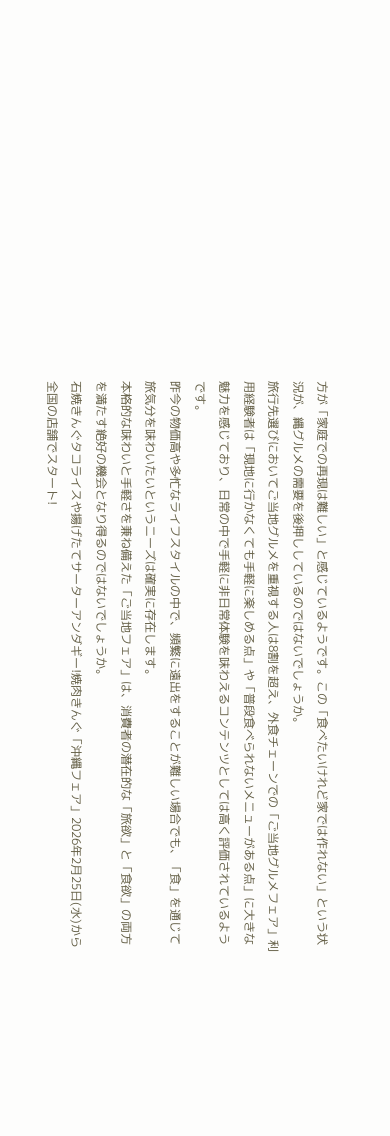方が「家庭での再現は難しい」と感じているようです。この「食べたいけれど家では作れない」という状況が、縄グルメの需要を後押ししているのではないでしょうか。
旅行先選びにおいてご当地グルメを重視する人は8割を超え、外食チェーンでの「ご当地グルメフェア」利用経験者は「現地に行かなくても手軽に楽しめる点」や「普段食べられないメニューがある点」に大きな魅力を感じており、日常の中で手軽に非日常体験を味わえるコンテンツとしては高く評価されているようです。
昨今の物価高や多忙なライフスタイルの中で、頻繁に遠出をすることが難しい場合でも、「食」を通じて旅気分を味わいたいというニーズは確実に存在します。
本格的な味わいと手軽さを兼ね備えた「ご当地フェア」は、消費者の潜在的な「旅欲」と「食欲」の両方を満たす絶好の機会となり得るのではないでしょうか。
石焼きんぐタコライスや揚げたてサーターアンダギー!焼肉きんぐ「沖縄フェア」2026年2月25日(水)から全国の店舗でスタート!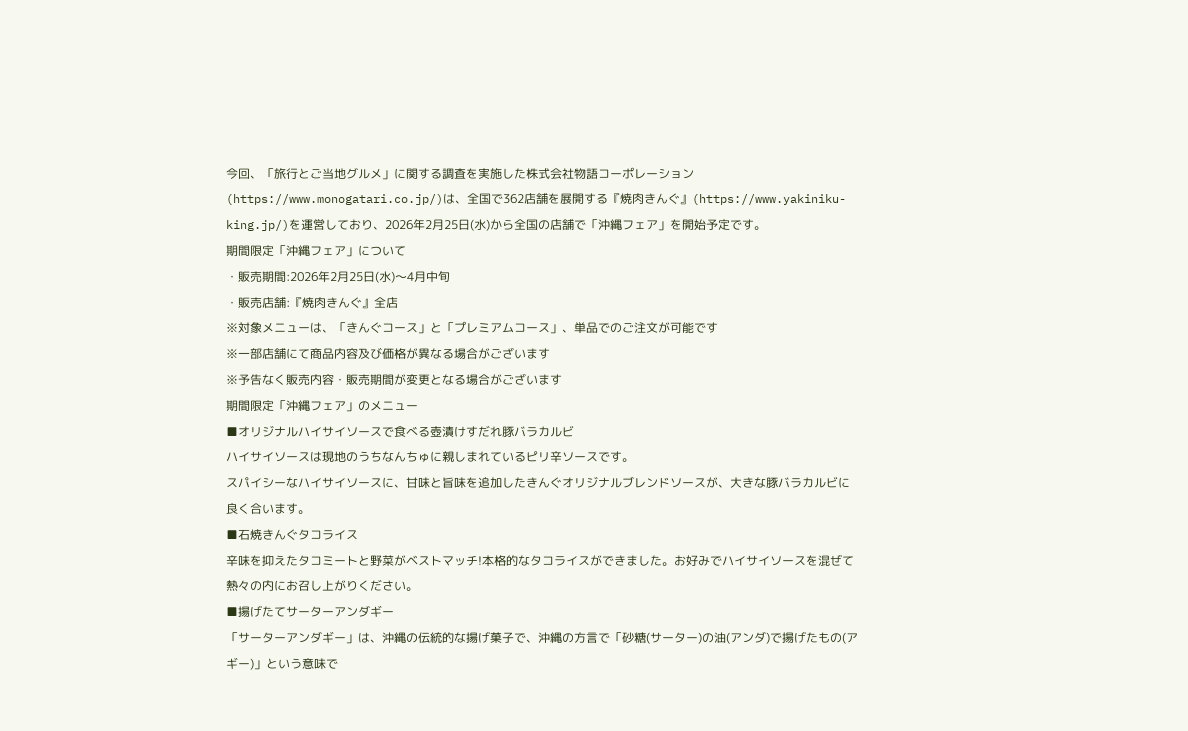今回、「旅行とご当地グルメ」に関する調査を実施した株式会社物語コーポレーション(https://www.monogatari.co.jp/)は、全国で362店舗を展開する『焼肉きんぐ』(https://www.yakiniku-king.jp/)を運営しており、2026年2月25日(水)から全国の店舗で「沖縄フェア」を開始予定です。
期間限定「沖縄フェア」について
・販売期間:2026年2月25日(水)〜4月中旬
・販売店舗:『焼肉きんぐ』全店
※対象メニューは、「きんぐコース」と「プレミアムコース」、単品でのご注文が可能です
※一部店舗にて商品内容及び価格が異なる場合がございます
※予告なく販売内容・販売期間が変更となる場合がございます
期間限定「沖縄フェア」のメニュー
■オリジナルハイサイソースで食べる壺漬けすだれ豚バラカルビ
ハイサイソースは現地のうちなんちゅに親しまれているピリ辛ソースです。
スパイシーなハイサイソースに、甘味と旨味を追加したきんぐオリジナルブレンドソースが、大きな豚バラカルビに良く合います。
■石焼きんぐタコライス
辛味を抑えたタコミートと野菜がベストマッチ!本格的なタコライスができました。お好みでハイサイソースを混ぜて熱々の内にお召し上がりください。
■揚げたてサーターアンダギー
「サーターアンダギー」は、沖縄の伝統的な揚げ菓子で、沖縄の方言で「砂糖(サーター)の油(アンダ)で揚げたもの(アギー)」という意味で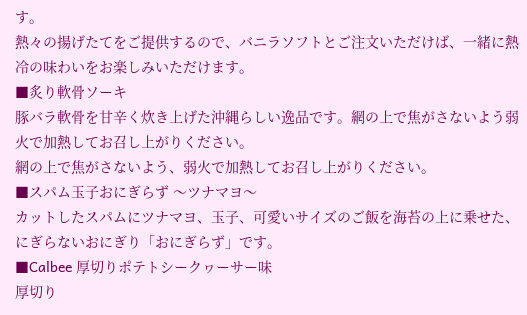す。
熱々の揚げたてをご提供するので、バニラソフトとご注文いただけば、一緒に熱冷の味わいをお楽しみいただけます。
■炙り軟骨ソーキ
豚バラ軟骨を甘辛く炊き上げた沖縄らしい逸品です。網の上で焦がさないよう弱火で加熱してお召し上がりください。
網の上で焦がさないよう、弱火で加熱してお召し上がりください。
■スパム玉子おにぎらず 〜ツナマヨ〜
カットしたスパムにツナマヨ、玉子、可愛いサイズのご飯を海苔の上に乗せた、にぎらないおにぎり「おにぎらず」です。
■Calbee 厚切りポテトシークヮーサー味
厚切り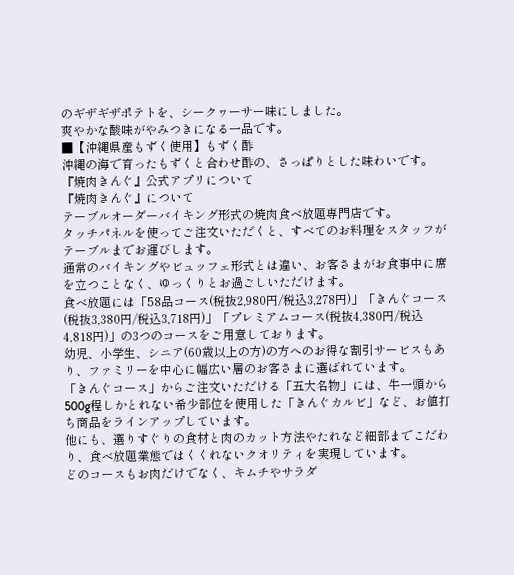のギザギザポテトを、シークヮーサー味にしました。
爽やかな酸味がやみつきになる一品です。
■【沖縄県産もずく使用】もずく酢
沖縄の海で育ったもずくと合わせ酢の、さっぱりとした味わいです。
『焼肉きんぐ』公式アプリについて
『焼肉きんぐ』について
テーブルオーダーバイキング形式の焼肉食べ放題専門店です。
タッチパネルを使ってご注文いただくと、すべてのお料理をスタッフがテーブルまでお運びします。
通常のバイキングやビュッフェ形式とは違い、お客さまがお食事中に席を立つことなく、ゆっくりとお過ごしいただけます。
食べ放題には「58品コース(税抜2,980円/税込3,278円)」「きんぐコース(税抜3,380円/税込3,718円)」「プレミアムコース(税抜4,380円/税込4,818円)」の3つのコースをご用意しております。
幼児、小学生、シニア(60歳以上の方)の方へのお得な割引サービスもあり、ファミリーを中心に幅広い層のお客さまに選ばれています。
「きんぐコース」からご注文いただける「五大名物」には、牛一頭から500g程しかとれない希少部位を使用した「きんぐカルビ」など、お値打ち商品をラインアップしています。
他にも、選りすぐりの食材と肉のカット方法やたれなど細部までこだわり、食べ放題業態ではくくれないクオリティを実現しています。
どのコースもお肉だけでなく、キムチやサラダ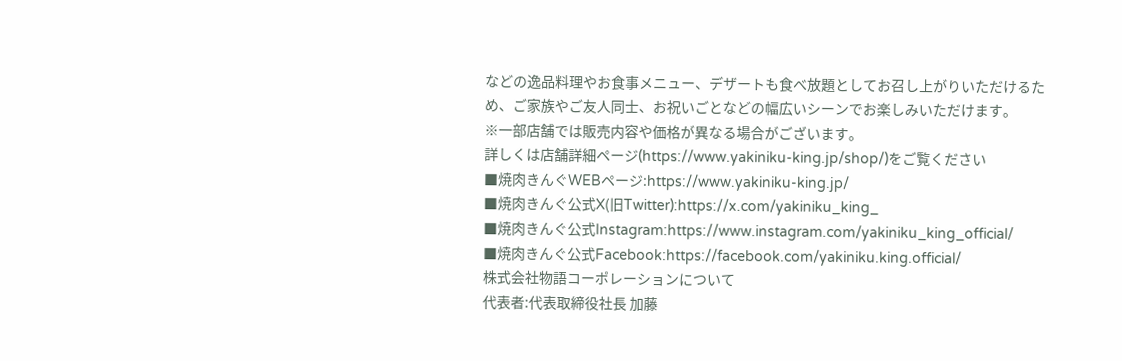などの逸品料理やお食事メニュー、デザートも食べ放題としてお召し上がりいただけるため、ご家族やご友人同士、お祝いごとなどの幅広いシーンでお楽しみいただけます。
※一部店舗では販売内容や価格が異なる場合がございます。
詳しくは店舗詳細ページ(https://www.yakiniku-king.jp/shop/)をご覧ください
■焼肉きんぐWEBページ:https://www.yakiniku-king.jp/
■焼肉きんぐ公式X(旧Twitter):https://x.com/yakiniku_king_
■焼肉きんぐ公式Instagram:https://www.instagram.com/yakiniku_king_official/
■焼肉きんぐ公式Facebook:https://facebook.com/yakiniku.king.official/
株式会社物語コーポレーションについて
代表者:代表取締役社長 加藤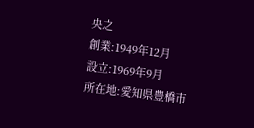央之
創業:1949年12月
設立:1969年9月
所在地:愛知県豊橋市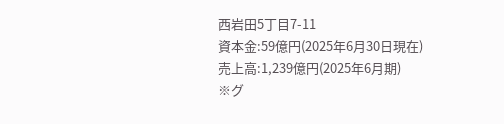西岩田5丁目7-11
資本金:59億円(2025年6月30日現在)
売上高:1,239億円(2025年6月期)
※グ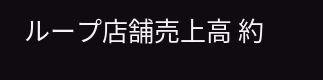ループ店舗売上高 約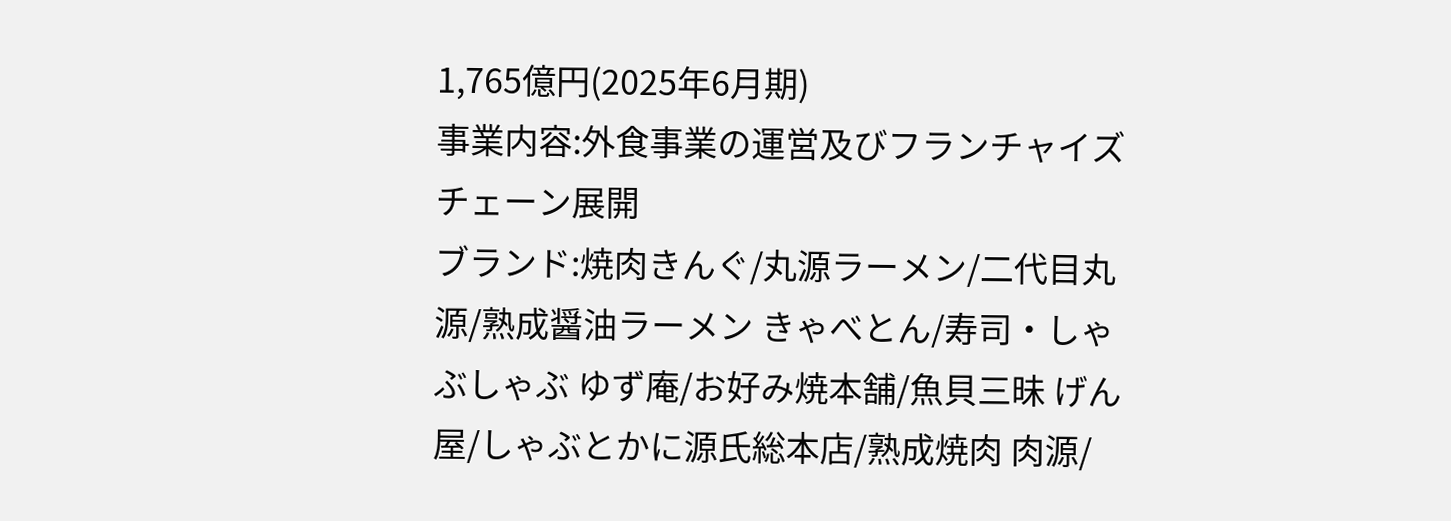1,765億円(2025年6月期)
事業内容:外食事業の運営及びフランチャイズチェーン展開
ブランド:焼肉きんぐ/丸源ラーメン/二代目丸源/熟成醤油ラーメン きゃべとん/寿司・しゃぶしゃぶ ゆず庵/お好み焼本舗/魚貝三昧 げん屋/しゃぶとかに源氏総本店/熟成焼肉 肉源/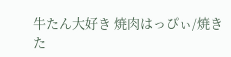牛たん大好き 焼肉はっぴぃ/焼きた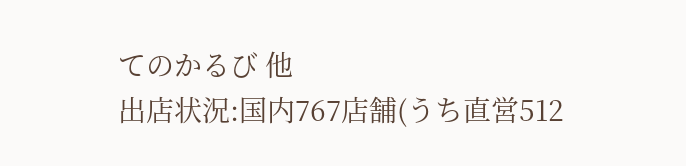てのかるび 他
出店状況:国内767店舗(うち直営512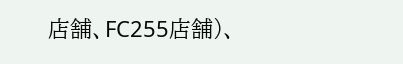店舗、FC255店舗)、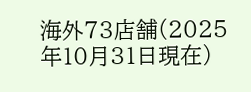海外73店舗(2025年10月31日現在)